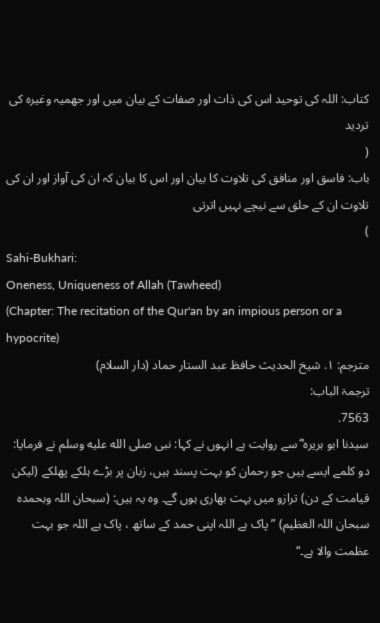کتاب: اللہ کی توحید اس کی ذات اور صفات کے بیان میں اور جهميہ وغیرہ کی تردید
(
باب: فاسق اور منافق کی تلاوت کا بیان اور اس کا بیان کہ ان کی آواز اور ان کی تلاوت ان کے حلق سے نیچے نہیں اترتی
)
Sahi-Bukhari:
Oneness, Uniqueness of Allah (Tawheed)
(Chapter: The recitation of the Qur'an by an impious person or a hypocrite)
مترجم: ١. شیخ الحدیث حافظ عبد الستار حماد (دار السلام)
ترجمۃ الباب:
7563.
سیدنا ابو ہریرہ ؓ سے روایت ہے انہوں نے کہا: نبی صلى الله عليه وسلم نے فرمایا: دو کلمے ایسے ہیں جو رحمان کو بہت پسند ہیں، زبان پر بڑے ہلکے پھلکے (لیکن قیامت کے دن) ترازو میں بہت بھاری ہوں گے۔ وہ یہ ہیں: (سبحان اللہ وبحمدہ سبحان اللہ العظیم) ”پاک ہے اللہ اپنی حمد کے ساتھ ، پاک ہے اللہ جو بہت عظمت والا ہے۔“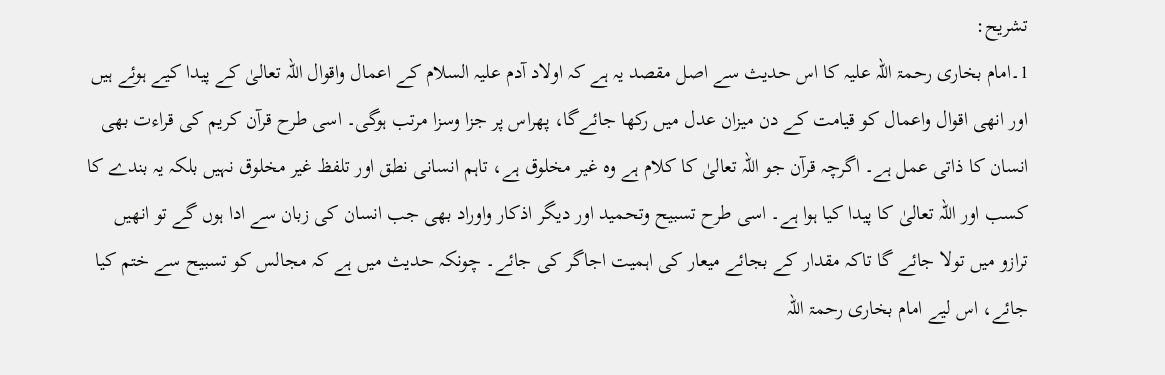تشریح:
1۔امام بخاری رحمۃ اللہ علیہ کا اس حدیث سے اصل مقصد یہ ہے کہ اولاد آدم علیہ السلام کے اعمال واقوال اللہ تعالیٰ کے پیدا کیے ہوئے ہیں اور انھی اقوال واعمال کو قیامت کے دن میزان عدل میں رکھا جائےگا، پھراس پر جزا وسزا مرتب ہوگی۔ اسی طرح قرآن کریم کی قراءت بھی انسان کا ذاتی عمل ہے۔ اگرچہ قرآن جو اللہ تعالیٰ کا کلام ہے وہ غیر مخلوق ہے، تاہم انسانی نطق اور تلفظ غیر مخلوق نہیں بلکہ یہ بندے کا کسب اور اللہ تعالیٰ کا پیدا کیا ہوا ہے۔ اسی طرح تسبیح وتحمید اور دیگر اذکار واوراد بھی جب انسان کی زبان سے ادا ہوں گے تو انھیں ترازو میں تولا جائے گا تاکہ مقدار کے بجائے میعار کی اہمیت اجاگر کی جائے۔ چونکہ حدیث میں ہے کہ مجالس کو تسبیح سے ختم کیا جائے، اس لیے امام بخاری رحمۃ اللہ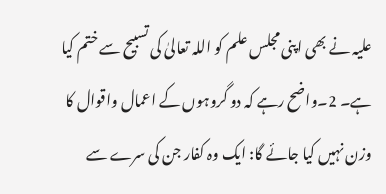علیہ نے بھی اپنی مجلس علم کو اللہ تعالیٰ کی تسبیح سے ختم کیا ہے۔ 2۔واضح رہے کہ دو گروہوں کے اعمال واقوال کا وزن نہیں کیا جائے گا: ایک وہ کفار جن کی سرے سے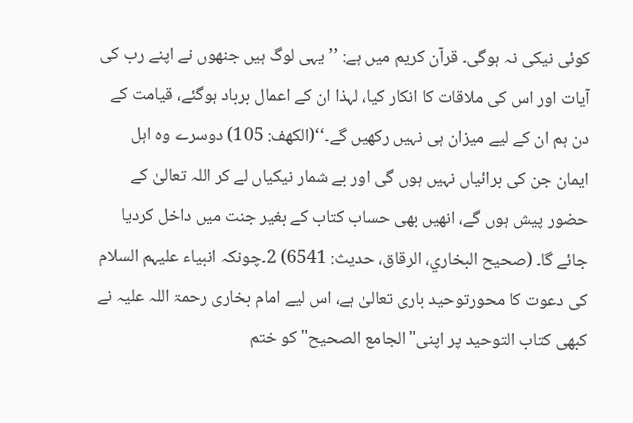کوئی نیکی نہ ہوگی۔ قرآن کریم میں ہے: ’’یہی لوگ ہیں جنھوں نے اپنے رب کی آیات اور اس کی ملاقات کا انکار کیا، لہذا ان کے اعمال برباد ہوگئے، قیامت کے دن ہم ان کے لیے میزان ہی نہیں رکھیں گے۔‘‘(الکهف: 105) دوسرے وہ اہل ایمان جن کی برائیاں نہیں ہوں گی اور بے شمار نیکیاں لے کر اللہ تعالیٰ کے حضور پیش ہوں گے، انھیں بھی حساب کتاب کے بغیر جنت میں داخل کردیا جائے گا۔ (صحیح البخاري، الرقاق، حدیث: 6541) 2۔چونکہ انبیاء علیہم السلام کی دعوت کا محورتوحید باری تعالیٰ ہے، اس لیے امام بخاری رحمۃ اللہ علیہ نے کبھی کتاب التوحید پر اپنی"الجامع الصحیح" کو ختم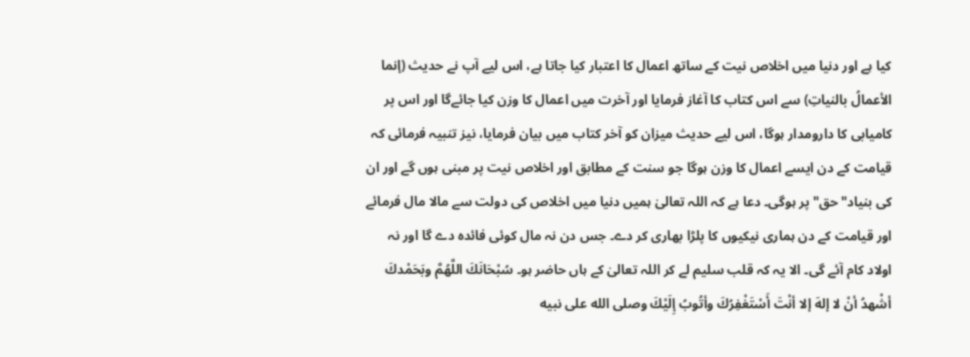کیا ہے اور دنیا میں اخلاص نیت کے ساتھ اعمال کا اعتبار کیا جاتا ہے، اس لیے آپ نے حدیث (إنما الأعمالُ بالنياتِ) سے اس کتاب کا آغاز فرمایا اور آخرت میں اعمال کا وزن کیا جائےگا اور اس پر کامیابی کا دارومدار ہوگا، اس لیے حدیث میزان کو آخر کتاب میں بیان فرمایا، نیز تنبیہ فرمائی کہ قیامت کے دن ایسے اعمال کا وزن ہوگا جو سنت کے مطابق اور اخلاص نیت پر مبنی ہوں گے اور ان کی بنیاد"حق" پر ہوگی۔ دعا ہے کہ اللہ تعالیٰ ہمیں دنیا میں اخلاص کی دولت سے مالا مال فرمائے اور قیامت کے دن ہماری نیکیوں کا پلڑا بھاری کر دے۔ جس دن نہ مال کوئی فائدہ دے گا اور نہ اولاد کام آئے گی۔ الا یہ کہ قلب سلیم لے کر اللہ تعالیٰ کے ہاں حاضر ہو۔ سُبْحَانَكَ اللَّهُمَّ وبَحَمْدكَ أشْهدُ أنْ لا إلهَ إلا أنْتَ أَسْتَغْفِرُكَ وأتُوبُ إِلَيْكَ وصلی الله علی نبيه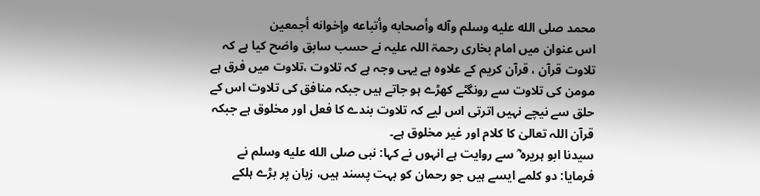محمد صلی الله عليه وسلم وآله وأصحابه وأتباعه وإخوانه أجمعين
اس عنوان میں امام بخاری رحمۃ اللہ علیہ نے حسب سابق واضح کیا ہے کہ تلاوت قرآن ، قرآن کریم کے علاوہ ہے یہی وجہ ہے کہ تلاوت ،تلاوت میں فرق ہے مومن کی تلاوت سے رونگٹے کھڑے ہو جاتے ہیں جبکہ منافق کی تلاوت اس کے حلق سے نیچے نہیں اترتی اس لیے کہ تلاوت بندے کا فعل اور مخلوق ہے جبکہ قرآن اللہ تعالیٰ کا کلام اور غیر مخلوق ہے۔
سیدنا ابو ہریرہ ؓ سے روایت ہے انہوں نے کہا: نبی صلى الله عليه وسلم نے فرمایا: دو کلمے ایسے ہیں جو رحمان کو بہت پسند ہیں، زبان پر بڑے ہلکے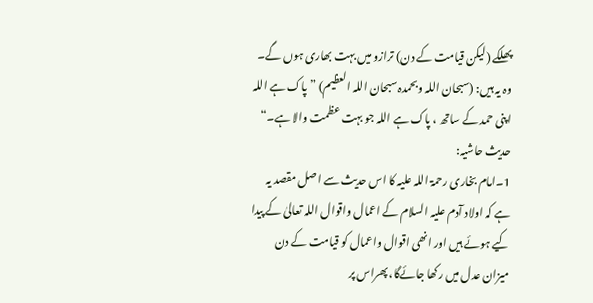پھلکے (لیکن قیامت کے دن) ترازو میں بہت بھاری ہوں گے۔ وہ یہ ہیں: (سبحان اللہ وبحمدہ سبحان اللہ العظیم) ”پاک ہے اللہ اپنی حمد کے ساتھ ، پاک ہے اللہ جو بہت عظمت والا ہے۔“
حدیث حاشیہ:
1۔امام بخاری رحمۃ اللہ علیہ کا اس حدیث سے اصل مقصد یہ ہے کہ اولاد آدم علیہ السلام کے اعمال واقوال اللہ تعالیٰ کے پیدا کیے ہوئے ہیں اور انھی اقوال واعمال کو قیامت کے دن میزان عدل میں رکھا جائےگا، پھراس پر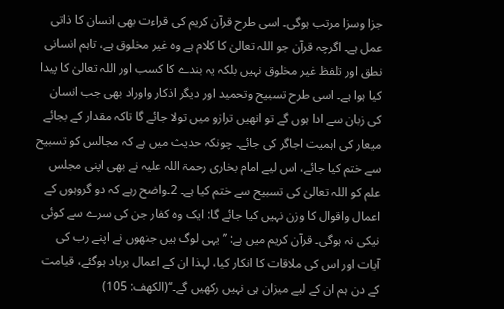جزا وسزا مرتب ہوگی۔ اسی طرح قرآن کریم کی قراءت بھی انسان کا ذاتی عمل ہے۔ اگرچہ قرآن جو اللہ تعالیٰ کا کلام ہے وہ غیر مخلوق ہے، تاہم انسانی نطق اور تلفظ غیر مخلوق نہیں بلکہ یہ بندے کا کسب اور اللہ تعالیٰ کا پیدا کیا ہوا ہے۔ اسی طرح تسبیح وتحمید اور دیگر اذکار واوراد بھی جب انسان کی زبان سے ادا ہوں گے تو انھیں ترازو میں تولا جائے گا تاکہ مقدار کے بجائے میعار کی اہمیت اجاگر کی جائے۔ چونکہ حدیث میں ہے کہ مجالس کو تسبیح سے ختم کیا جائے، اس لیے امام بخاری رحمۃ اللہ علیہ نے بھی اپنی مجلس علم کو اللہ تعالیٰ کی تسبیح سے ختم کیا ہے۔ 2۔واضح رہے کہ دو گروہوں کے اعمال واقوال کا وزن نہیں کیا جائے گا: ایک وہ کفار جن کی سرے سے کوئی نیکی نہ ہوگی۔ قرآن کریم میں ہے: ’’یہی لوگ ہیں جنھوں نے اپنے رب کی آیات اور اس کی ملاقات کا انکار کیا، لہذا ان کے اعمال برباد ہوگئے، قیامت کے دن ہم ان کے لیے میزان ہی نہیں رکھیں گے۔‘‘(الکهف: 105)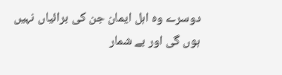دوسرے وہ اہل ایمان جن کی برائیاں نہیں ہوں گی اور بے شمار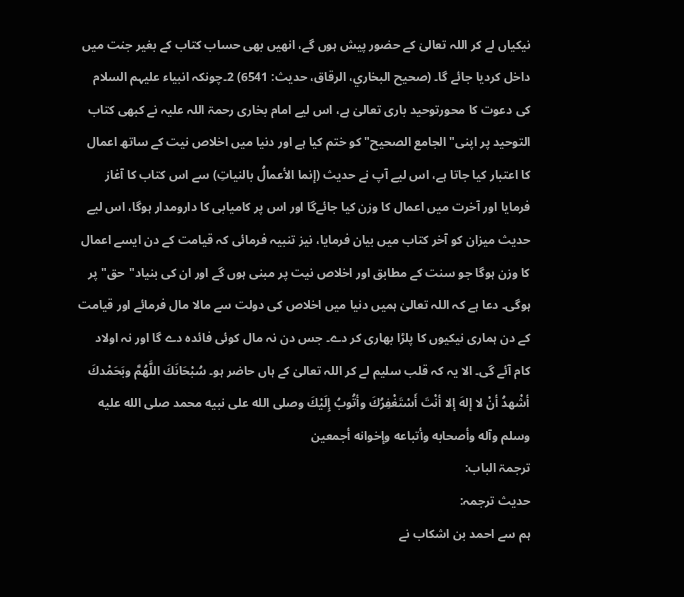نیکیاں لے کر اللہ تعالیٰ کے حضور پیش ہوں گے، انھیں بھی حساب کتاب کے بغیر جنت میں داخل کردیا جائے گا۔ (صحیح البخاري، الرقاق، حدیث: 6541) 2۔چونکہ انبیاء علیہم السلام کی دعوت کا محورتوحید باری تعالیٰ ہے، اس لیے امام بخاری رحمۃ اللہ علیہ نے کبھی کتاب التوحید پر اپنی"الجامع الصحیح" کو ختم کیا ہے اور دنیا میں اخلاص نیت کے ساتھ اعمال کا اعتبار کیا جاتا ہے، اس لیے آپ نے حدیث (إنما الأعمالُ بالنياتِ) سے اس کتاب کا آغاز فرمایا اور آخرت میں اعمال کا وزن کیا جائےگا اور اس پر کامیابی کا دارومدار ہوگا، اس لیے حدیث میزان کو آخر کتاب میں بیان فرمایا، نیز تنبیہ فرمائی کہ قیامت کے دن ایسے اعمال کا وزن ہوگا جو سنت کے مطابق اور اخلاص نیت پر مبنی ہوں گے اور ان کی بنیاد"حق" پر ہوگی۔ دعا ہے کہ اللہ تعالیٰ ہمیں دنیا میں اخلاص کی دولت سے مالا مال فرمائے اور قیامت کے دن ہماری نیکیوں کا پلڑا بھاری کر دے۔ جس دن نہ مال کوئی فائدہ دے گا اور نہ اولاد کام آئے گی۔ الا یہ کہ قلب سلیم لے کر اللہ تعالیٰ کے ہاں حاضر ہو۔ سُبْحَانَكَ اللَّهُمَّ وبَحَمْدكَ أشْهدُ أنْ لا إلهَ إلا أنْتَ أَسْتَغْفِرُكَ وأتُوبُ إِلَيْكَ وصلی الله علی نبيه محمد صلی الله عليه وسلم وآله وأصحابه وأتباعه وإخوانه أجمعين
ترجمۃ الباب:
حدیث ترجمہ:
ہم سے احمد بن اشکاب نے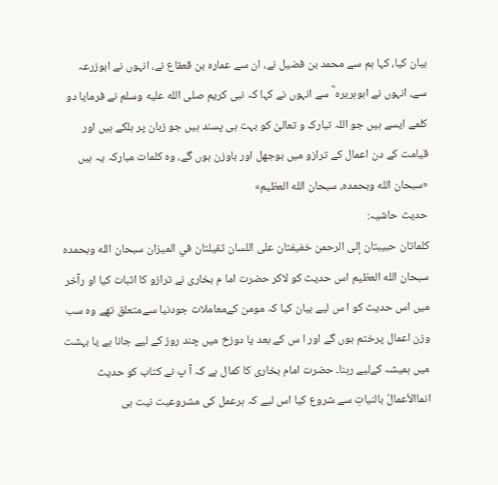بیان کیا، کہا ہم سے محمد بن فضیل نے، ان سے عمارہ بن قعقاع نے، انہوں نے ابوزرعہ سے، انہوں نے ابوہریرہ ؓ سے انہوں نے کہا کہ نبی کریم صلى الله عليه وسلم نے فرمایا دو کلمے ایسے ہیں جو اللہ تبارک و تعالیٰ کو بہت ہی پسند ہیں جو زبان پر ہلکے ہیں اور قیامت کے دن اعمال کے ترازو میں بوجھل اور باوزن ہوں گے، وہ کلمات مبارکہ یہ ہیں «سبحان الله وبحمده، سبحان الله العظيم»
حدیث حاشیہ:
كلماتان حبيبتان إلى الرحمن خفيفتان على اللسان ثقيلتان في الميزان سبحان الله وبحمده سبحان الله العظيم اس حدیث کو لاکر حضرت اما م بخاری نے ترازو کا اثبات کیا او رآخر میں اس حدیث کو ا س لیے بیان کیا کہ مومن کےمعاملات جودنیا سےمتعلق تھے وہ سب وزن اعمال پرختم ہوں گے اور ا س کے بعد یا دوزخ میں چند روز کے لیے جانا ہے یا بہشت میں ہمیشہ کےلیے رہنا۔ حضرت امام بخاری کا کمال ہے کہ آ پ نے کتاب کو حدیث انماالأعمالُ بالنیاتِ سے شروع کیا اس لیے کہ ہرعمل کی مشروعیت نیت ہی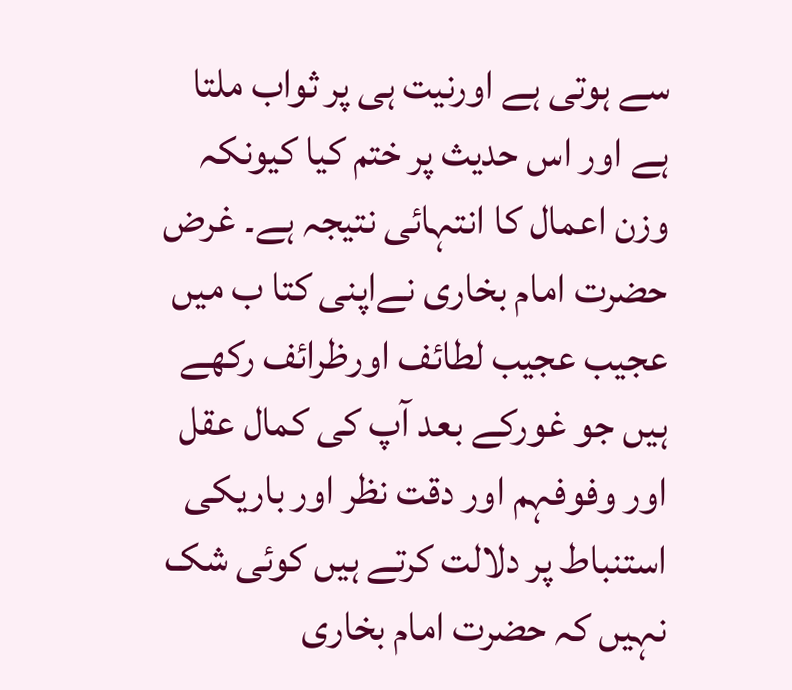سے ہوتی ہے اورنیت ہی پر ثواب ملتا ہے اور اس حدیث پر ختم کیا کیونکہ وزن اعمال کا انتہائی نتیجہ ہے۔ غرض حضرت امام بخاری نےاپنی کتا ب میں عجیب عجیب لطائف اورظرائف رکھے ہیں جو غورکے بعد آپ کی کمال عقل اور وفوفہم اور دقت نظر اور باریکی استنباط پر دلالت کرتے ہیں کوئی شک نہیں کہ حضرت امام بخاری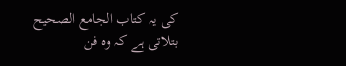کی یہ کتاب الجامع الصحیح بتلاتی ہے کہ وہ فن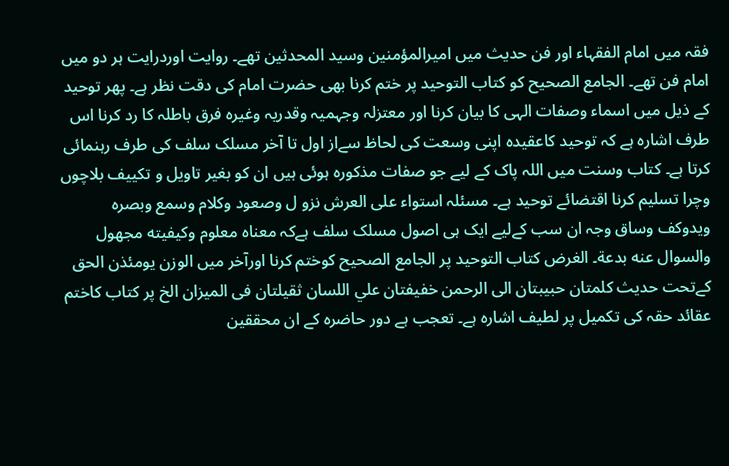فقہ میں امام الفقہاء اور فن حدیث میں امیرالمؤمنین وسید المحدثین تھے۔ روایت اوردرایت ہر دو میں امام فن تھے۔ الجامع الصحیح کو کتاب التوحید پر ختم کرنا بھی حضرت امام کی دقت نظر ہے۔ پھر توحید کے ذیل میں اسماء وصفات الہی کا بیان کرنا اور معتزلہ وجہمیہ وقدریہ وغیرہ فرق باطلہ کا رد کرنا اس طرف اشارہ ہے کہ توحید کاعقیدہ اپنی وسعت کی لحاظ سےاز اول تا آخر مسلک سلف کی طرف رہنمائی کرتا ہے۔ کتاب وسنت میں اللہ پاک کے لیے جو صفات مذکورہ ہوئی ہیں ان کو بغیر تاویل و تکییف بلاچوں وچرا تسلیم کرنا اقتضائے توحید ہے۔ مسئلہ استواء علی العرش نزو ل وصعود وکلام وسمع وبصرہ ویدوکف وساق وجہ ان سب کےلیے ایک ہی اصول مسلک سلف ہےکہ معناه معلوم وكيفيته مجهول والسوال عنه بدعة۔ الغرض کتاب التوحید پر الجامع الصحیح کوختم کرنا اورآخر میں الوزن يومئذن الحق کےتحت حدیث كلمتان حبيبتان الى الرحمن خفيفتان علي اللسان ثقيلتان فى الميزان الخ پر کتاب کاختم عقائد حقہ کی تکمیل پر لطیف اشارہ ہے۔ تعجب ہے دور حاضرہ کے ان محققین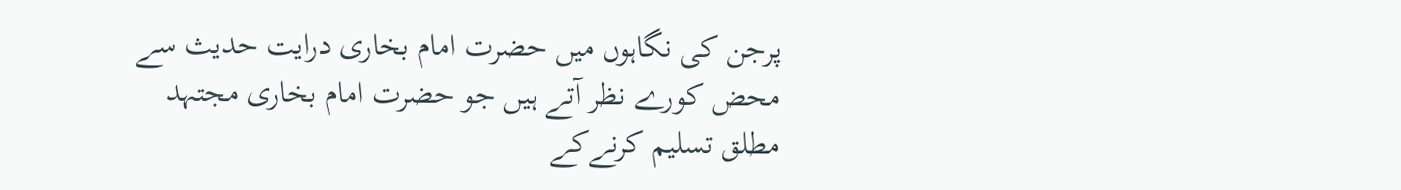پرجن کی نگاہوں میں حضرت امام بخاری درایت حدیث سے محض کورے نظر آتے ہیں جو حضرت امام بخاری مجتہد مطلق تسلیم کرنےکے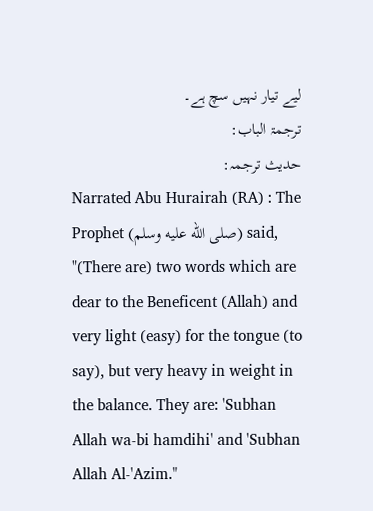لیے تیار نہیں سچ ہے۔
ترجمۃ الباب:
حدیث ترجمہ:
Narrated Abu Hurairah (RA) : The Prophet (صلى الله عليه وسلم) said, "(There are) two words which are dear to the Beneficent (Allah) and very light (easy) for the tongue (to say), but very heavy in weight in the balance. They are: 'Subhan Allah wa-bi hamdihi' and 'Subhan Allah Al-'Azim."